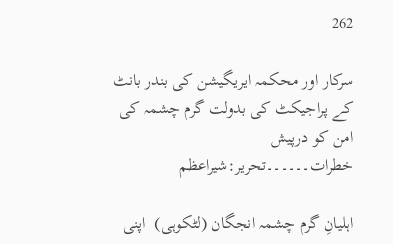262

سرکار اور محکمہ ایریگیشن کی بندر بانٹ کے پراجیکٹ کی بدولت گرم چشمہ کی امن کو درپیش خطرات۔۔۔۔۔۔تحریر:شیراعظم

اہلیانِ گرم چشمہ انجگان (لٹکوہی)  اپنی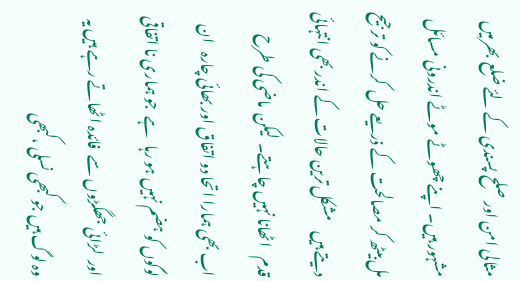مثالی امن اور صلح پسندی کے لئے ضلع  بھرمیں مشہور ہیں۔ اپنے چھوٹے موٹے اندرونی مسائل مل بیٹھ کر مصالحت کے ذریعے حل  کرنے کو ترجیح دیتے ہیں    مشکل ترین حالات کے اندر بھی انتہائی قدم   اٹھانا نہیں چاہتے۔  لیکن  ماضی کی طرح اب بھی ہمارا اتحا دو اتفاق اور بھائی چارہ   ان لوگوں کو ہضم نہیں ہو رہا   ہے  جو ہماری نا اتفاقی  اور  لڑائی جھگڑوں سے  فائدہ اٹھاتے رہے ہیں یہ وہ لوگ ہیں جو کبھی نسلی ،کبھی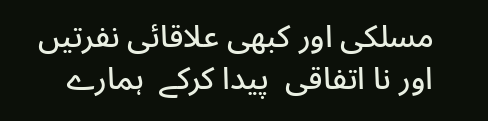مسلکی اور کبھی علاقائی نفرتیں اور نا اتفاقی  پیدا کرکے  ہمارے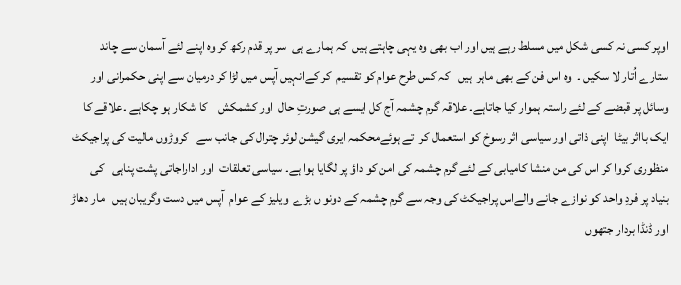اوپر کسی نہ کسی شکل میں مسلط رہے ہیں اور اب بھی وہ یہی چاہتے ہیں  کہ ہمارے ہی  سر پر قدم رکھ کر وہ اپنے لئے آسمان سے چاند ستارے اُتار لا سکیں ۔  وہ اس فن کے بھی ماہر  ہیں   کہ کس طرح عوام کو تقسیم  کر کےانہیں آپس میں لڑا کر درمیان سے اپنی حکمرانی اور وسائل پر قبضے کے لئے راستہ ہموار کیا جاتاہے۔ علاقہ گرم چشمہ آج کل ایسے ہی صورتِ حال  اور کشمکش    کا شکار ہو چکاہے ۔علاقے کا ایک بااثر بیٹا  اپنی ذاتی اور سیاسی اثر رسوخ کو استعمال کر  تے ہوئےمحکمہ ایری گیشن لوئر چترال کی جانب سے   کروڑوں مالیت کی پراجیکٹ     منظوری کروا کر اس کی من منشا کامیابی کے لئے گرم چشمہ کی امن کو داؤ پر لگایا ہوا ہے۔ سیاسی تعلقات  اور اداراجاتی پشت پناہی   کی بنیاد پر فردِ واحد کو نوازے جانے والےاس پراجیکٹ کی وجہ سے گرم چشمہ کے دونو ں بڑے  ویلیز کے عوام  آپس میں دست وگریبان ہیں   مار دھاڑ اور ڈنڈا بردار جتھوں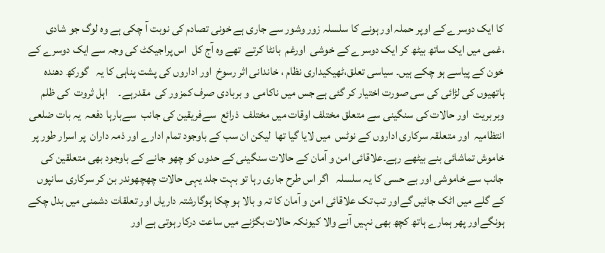کا ایک دوسرے کے اوپر حملہ اور ہونے کا سلسلہ زور وشور سے جاری ہے خونی تصادم کی نوبت آ چکی ہے وہ لوگ جو شادی ،غمی میں ایک ساتھ بیٹھ کر ایک دوسرے کے خوشی  اورغم  بانٹا کرتے  تھے وہ آج کل  اس پراجیکٹ کی وجہ سے ایک دوسرے کے  خون کے پیاسے ہو چکے ہیں۔ سیاسی تعلق،ٹھیکیداری نظام ، خاندانی اثر رسوخ  اور اداروں کی پشت پناہی کا یہ   گورکھ دھندہ ہاتھیوں کی لڑائی کی سی صورت اختیار کر گئی ہے جس میں ناکامی  و بربادی صرف کمزور کی  مقدرہے۔     اہل ثروت  کی ظلم وبربریت  اور حالات کی سنگینی سے متعلق مختلف اوقات میں مختلف  ذرائع  سےفریقین کی جانب  سےبارہا دفعہ  یہ بات ضلعی انتظامیہ  اور متعلقہ سرکاری اداروں کے نوٹس  میں لایا گیا تھا  لیکن ان سب کے باوجود تمام ادارے اور ذمہ داران  پر اسرار طور پر خاموش تماشائی بنے بیٹھے رہے۔علاقائی امن و آمان کے حالات سنگینی کے حدوں کو چھو جانے کے باوجود بھی متعلقین کی جانب سے خاموشی اور بے حسی کا یہ سلسلہ   اگر اس طرح جاری رہا تو بہت جلد یہی حالات چھچھوندر بن کر سرکاری سانپوں کے گلے میں اٹک جائیں گےاور تب تک علاقائی امن و آمان کا تہ و بالا ہو چکا ہوگارشتہ داریاں اور تعلقات دشمنی میں بدل چکے ہونگےاور پھر ہمارے ہاتھ کچھ بھی نہیں آنے والا کیونکہ حالات بگڑنے میں ساعت درکار ہوتی ہے اور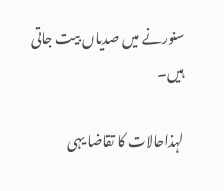سنورنے میں صدیاں بیت جاتی ہیں۔

لہذاحالات کا تقاضا یہی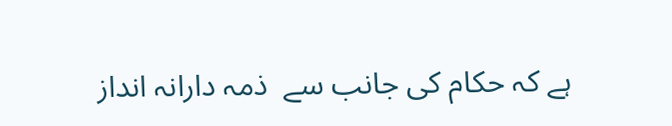ہے کہ حکام کی جانب سے  ذمہ دارانہ انداز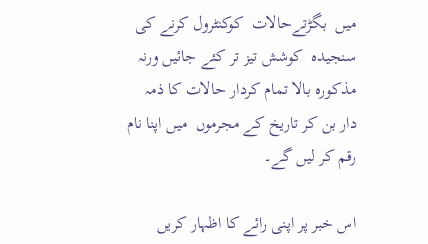میں  بگڑتےحالات  کوکنٹرول کرنے کی سنجیدہ  کوشش تیز تر کئے جائیں ورنہ   مذکورہ بالا تمام کردار حالات کا ذمہ دار بن کر تاریخ کے مجرموں  میں اپنا نام رقم کر لیں گے۔

اس خبر پر اپنی رائے کا اظہار کریں